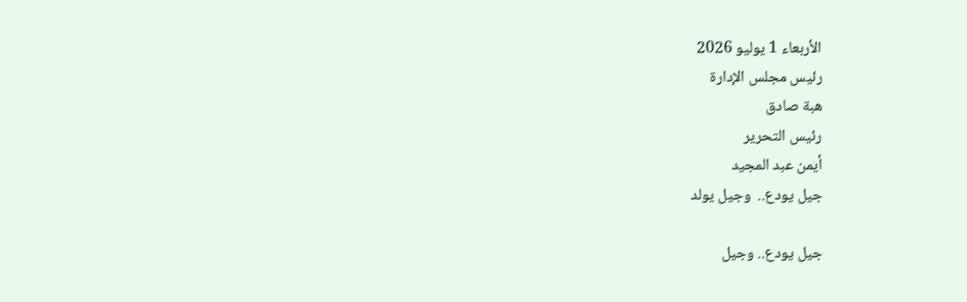الأربعاء 1 يوليو 2026
رئيس مجلس الإدارة
هبة صادق
رئيس التحرير
أيمن عبد المجيد
جيل يودع..  وجيل يولد

جيل يودع.. وجيل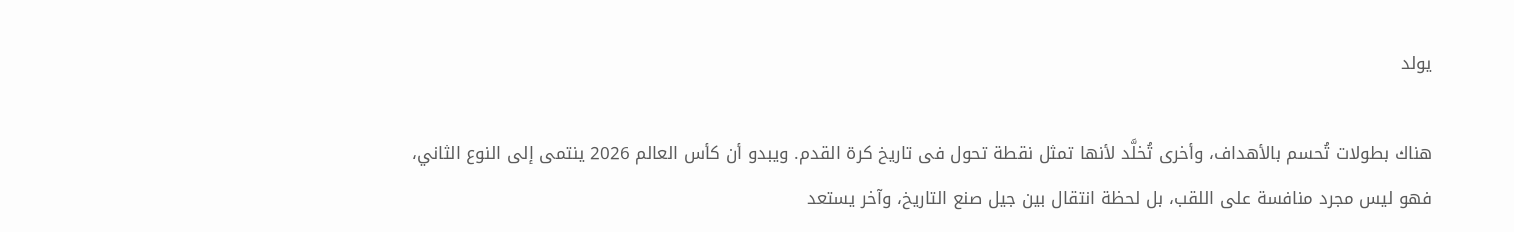يولد

هناك بطولات تُحسم بالأهداف، وأخرى تُخلَّد لأنها تمثل نقطة تحول فى تاريخ كرة القدم. ويبدو أن كأس العالم 2026 ينتمى إلى النوع الثاني، فهو ليس مجرد منافسة على اللقب، بل لحظة انتقال بين جيل صنع التاريخ، وآخر يستعد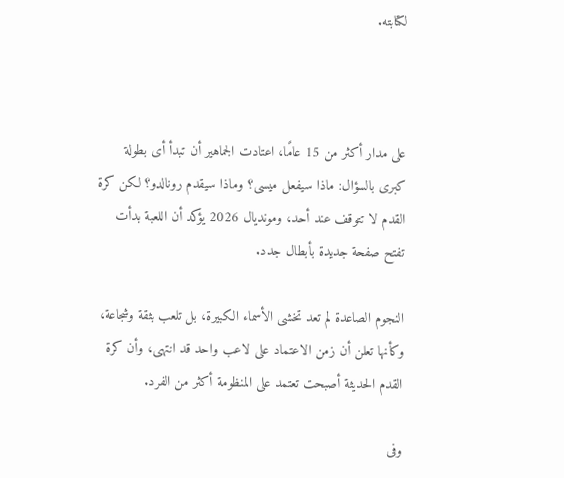لكتابته.



على مدار أكثر من 15 عامًا، اعتادت الجماهير أن تبدأ أى بطولة كبرى بالسؤال: ماذا سيفعل ميسى؟ وماذا سيقدم رونالدو؟ لكن كرة القدم لا تتوقف عند أحد، ومونديال 2026 يؤكد أن اللعبة بدأت تفتح صفحة جديدة بأبطال جدد.

النجوم الصاعدة لم تعد تخشى الأسماء الكبيرة، بل تلعب بثقة وشجاعة، وكأنها تعلن أن زمن الاعتماد على لاعب واحد قد انتهى، وأن كرة القدم الحديثة أصبحت تعتمد على المنظومة أكثر من الفرد.

وفى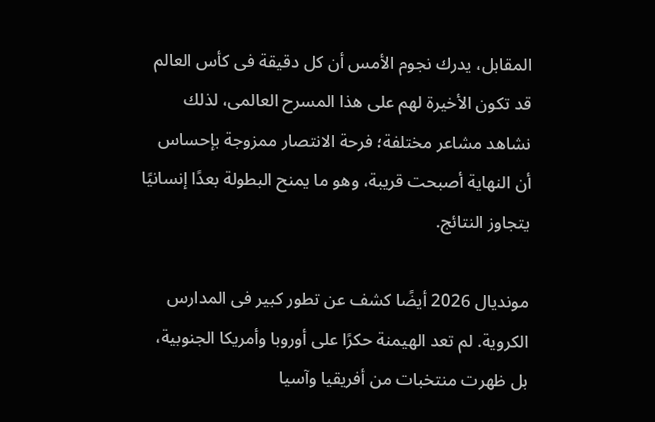المقابل، يدرك نجوم الأمس أن كل دقيقة فى كأس العالم قد تكون الأخيرة لهم على هذا المسرح العالمى، لذلك نشاهد مشاعر مختلفة؛ فرحة الانتصار ممزوجة بإحساس أن النهاية أصبحت قريبة، وهو ما يمنح البطولة بعدًا إنسانيًا يتجاوز النتائج.

مونديال 2026 أيضًا كشف عن تطور كبير فى المدارس الكروية. لم تعد الهيمنة حكرًا على أوروبا وأمريكا الجنوبية، بل ظهرت منتخبات من أفريقيا وآسيا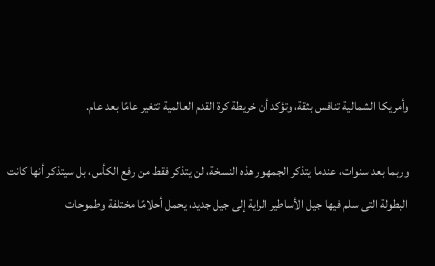وأمريكا الشمالية تنافس بثقة، وتؤكد أن خريطة كرة القدم العالمية تتغير عامًا بعد عام.

وربما بعد سنوات، عندما يتذكر الجمهور هذه النسخة، لن يتذكر فقط من رفع الكأس، بل سيتذكر أنها كانت البطولة التى سلم فيها جيل الأساطير الراية إلى جيل جديد، يحمل أحلامًا مختلفة وطموحات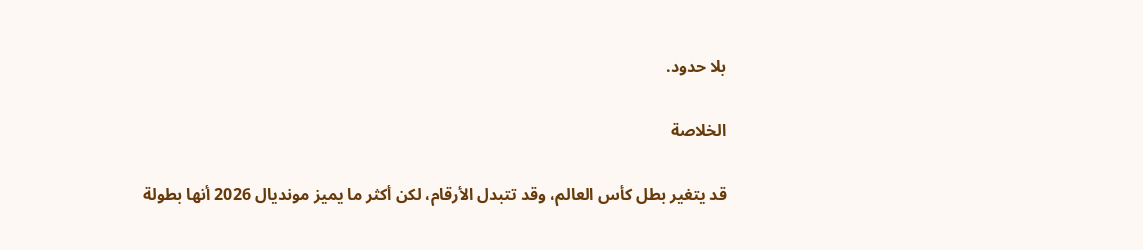بلا حدود.

الخلاصة

قد يتغير بطل كأس العالم، وقد تتبدل الأرقام، لكن أكثر ما يميز مونديال 2026 أنها بطولة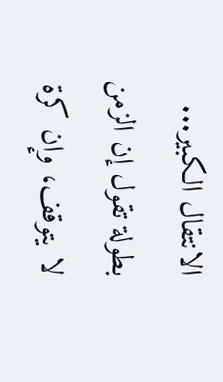الانتقال الكبير... بطولة تقول إن الزمن لا يتوقف، وإن كرة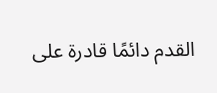القدم دائمًا قادرة على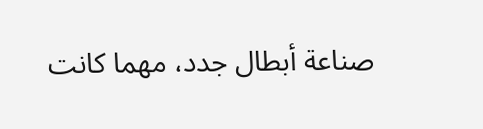صناعة أبطال جدد، مهما كانت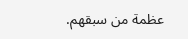عظمة من سبقهم.